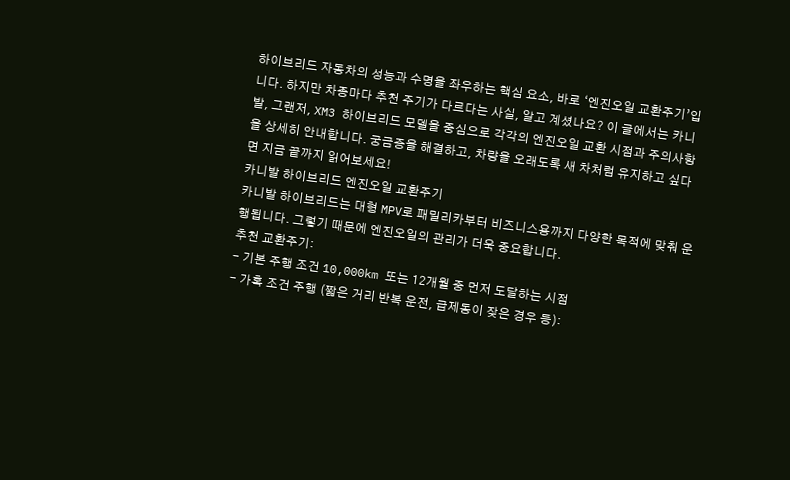하이브리드 자동차의 성능과 수명을 좌우하는 핵심 요소, 바로 ‘엔진오일 교환주기’입니다. 하지만 차종마다 추천 주기가 다르다는 사실, 알고 계셨나요? 이 글에서는 카니발, 그랜저, XM3 하이브리드 모델을 중심으로 각각의 엔진오일 교환 시점과 주의사항을 상세히 안내합니다. 궁금증을 해결하고, 차량을 오래도록 새 차처럼 유지하고 싶다면 지금 끝까지 읽어보세요!
카니발 하이브리드 엔진오일 교환주기
카니발 하이브리드는 대형 MPV로 패밀리카부터 비즈니스용까지 다양한 목적에 맞춰 운행됩니다. 그렇기 때문에 엔진오일의 관리가 더욱 중요합니다.
추천 교환주기:
- 기본 주행 조건 10,000km 또는 12개월 중 먼저 도달하는 시점
- 가혹 조건 주행 (짧은 거리 반복 운전, 급제동이 잦은 경우 등):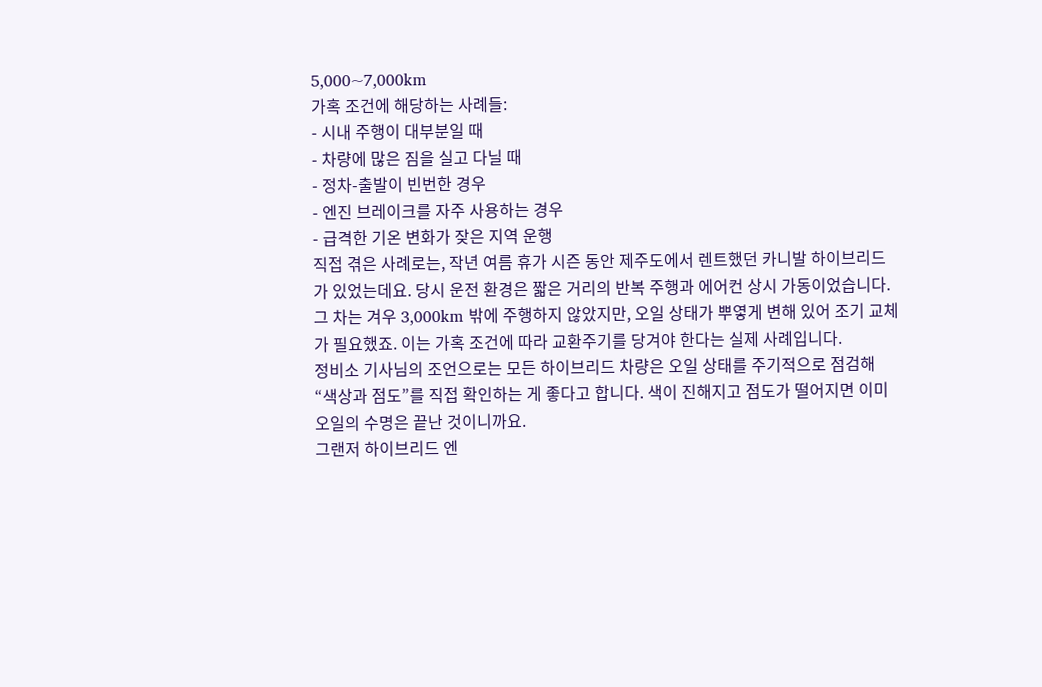5,000~7,000km
가혹 조건에 해당하는 사례들:
- 시내 주행이 대부분일 때
- 차량에 많은 짐을 실고 다닐 때
- 정차-출발이 빈번한 경우
- 엔진 브레이크를 자주 사용하는 경우
- 급격한 기온 변화가 잦은 지역 운행
직접 겪은 사례로는, 작년 여름 휴가 시즌 동안 제주도에서 렌트했던 카니발 하이브리드가 있었는데요. 당시 운전 환경은 짧은 거리의 반복 주행과 에어컨 상시 가동이었습니다. 그 차는 겨우 3,000km 밖에 주행하지 않았지만, 오일 상태가 뿌옇게 변해 있어 조기 교체가 필요했죠. 이는 가혹 조건에 따라 교환주기를 당겨야 한다는 실제 사례입니다.
정비소 기사님의 조언으로는 모든 하이브리드 차량은 오일 상태를 주기적으로 점검해 “색상과 점도”를 직접 확인하는 게 좋다고 합니다. 색이 진해지고 점도가 떨어지면 이미 오일의 수명은 끝난 것이니까요.
그랜저 하이브리드 엔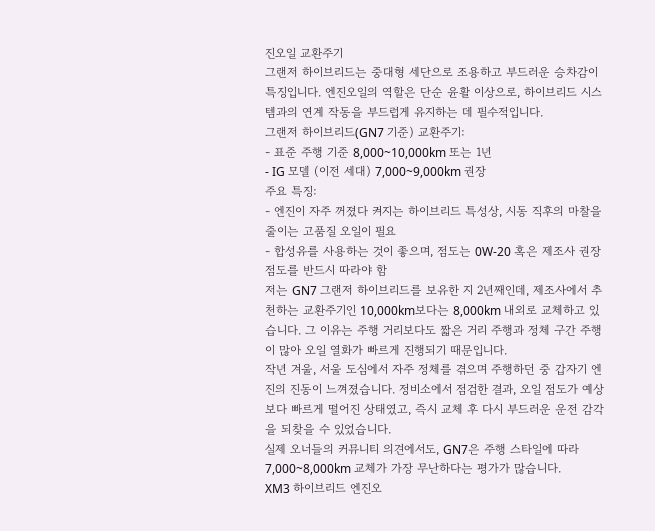진오일 교환주기
그랜저 하이브리드는 중대형 세단으로 조용하고 부드러운 승차감이 특징입니다. 엔진오일의 역할은 단순 윤활 이상으로, 하이브리드 시스템과의 연계 작동을 부드럽게 유지하는 데 필수적입니다.
그랜저 하이브리드(GN7 기준) 교환주기:
- 표준 주행 기준 8,000~10,000km 또는 1년
- IG 모델 (이전 세대) 7,000~9,000km 권장
주요 특징:
- 엔진이 자주 꺼졌다 켜지는 하이브리드 특성상, 시동 직후의 마찰을 줄이는 고품질 오일이 필요
- 합성유를 사용하는 것이 좋으며, 점도는 0W-20 혹은 제조사 권장 점도를 반드시 따라야 함
저는 GN7 그랜저 하이브리드를 보유한 지 2년째인데, 제조사에서 추천하는 교환주기인 10,000km보다는 8,000km 내외로 교체하고 있습니다. 그 이유는 주행 거리보다도 짧은 거리 주행과 정체 구간 주행이 많아 오일 열화가 빠르게 진행되기 때문입니다.
작년 겨울, 서울 도심에서 자주 정체를 겪으며 주행하던 중 갑자기 엔진의 진동이 느껴졌습니다. 정비소에서 점검한 결과, 오일 점도가 예상보다 빠르게 떨어진 상태였고, 즉시 교체 후 다시 부드러운 운전 감각을 되찾을 수 있었습니다.
실제 오너들의 커뮤니티 의견에서도, GN7은 주행 스타일에 따라 7,000~8,000km 교체가 가장 무난하다는 평가가 많습니다.
XM3 하이브리드 엔진오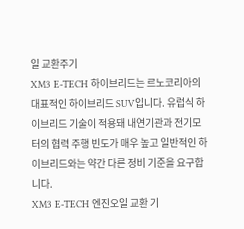일 교환주기
XM3 E-TECH 하이브리드는 르노코리아의 대표적인 하이브리드 SUV입니다. 유럽식 하이브리드 기술이 적용돼 내연기관과 전기모터의 협력 주행 빈도가 매우 높고 일반적인 하이브리드와는 약간 다른 정비 기준을 요구합니다.
XM3 E-TECH 엔진오일 교환 기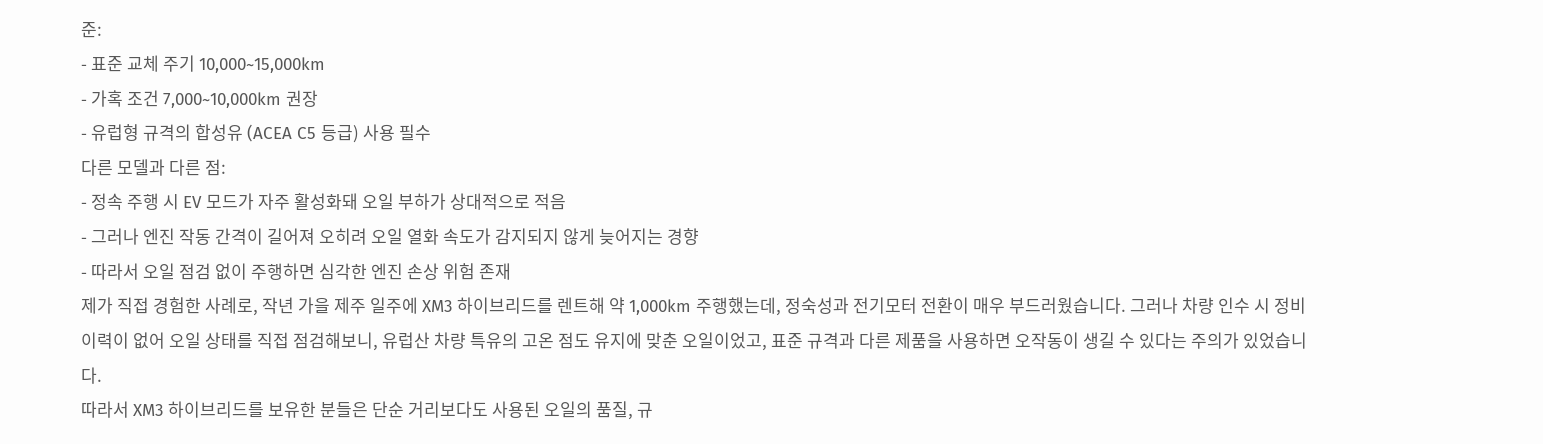준:
- 표준 교체 주기 10,000~15,000km
- 가혹 조건 7,000~10,000km 권장
- 유럽형 규격의 합성유 (ACEA C5 등급) 사용 필수
다른 모델과 다른 점:
- 정속 주행 시 EV 모드가 자주 활성화돼 오일 부하가 상대적으로 적음
- 그러나 엔진 작동 간격이 길어져 오히려 오일 열화 속도가 감지되지 않게 늦어지는 경향
- 따라서 오일 점검 없이 주행하면 심각한 엔진 손상 위험 존재
제가 직접 경험한 사례로, 작년 가을 제주 일주에 XM3 하이브리드를 렌트해 약 1,000km 주행했는데, 정숙성과 전기모터 전환이 매우 부드러웠습니다. 그러나 차량 인수 시 정비 이력이 없어 오일 상태를 직접 점검해보니, 유럽산 차량 특유의 고온 점도 유지에 맞춘 오일이었고, 표준 규격과 다른 제품을 사용하면 오작동이 생길 수 있다는 주의가 있었습니다.
따라서 XM3 하이브리드를 보유한 분들은 단순 거리보다도 사용된 오일의 품질, 규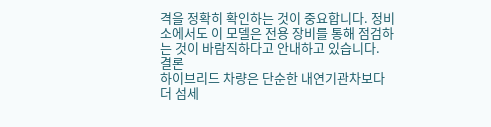격을 정확히 확인하는 것이 중요합니다. 정비소에서도 이 모델은 전용 장비를 통해 점검하는 것이 바람직하다고 안내하고 있습니다.
결론
하이브리드 차량은 단순한 내연기관차보다 더 섬세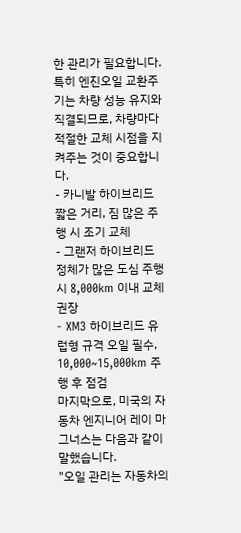한 관리가 필요합니다. 특히 엔진오일 교환주기는 차량 성능 유지와 직결되므로, 차량마다 적절한 교체 시점을 지켜주는 것이 중요합니다.
- 카니발 하이브리드 짧은 거리, 짐 많은 주행 시 조기 교체
- 그랜저 하이브리드 정체가 많은 도심 주행 시 8,000km 이내 교체 권장
- XM3 하이브리드 유럽형 규격 오일 필수, 10,000~15,000km 주행 후 점검
마지막으로, 미국의 자동차 엔지니어 레이 마그너스는 다음과 같이 말했습니다.
"오일 관리는 자동차의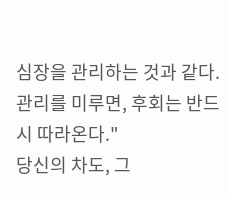심장을 관리하는 것과 같다. 관리를 미루면, 후회는 반드시 따라온다."
당신의 차도, 그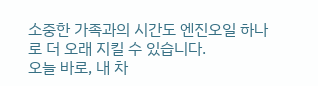소중한 가족과의 시간도 엔진오일 하나로 더 오래 지킬 수 있습니다.
오늘 바로, 내 차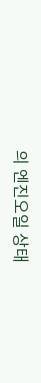의 엔진오일 상태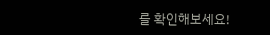를 확인해보세요!